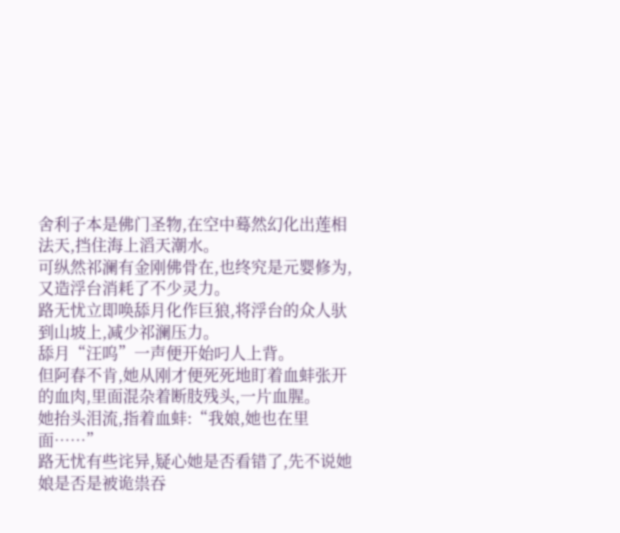舍利子本是佛门圣物,在空中蓦然幻化出莲相法天,挡住海上滔天潮水。
可纵然祁澜有金刚佛骨在,也终究是元婴修为,又造浮台消耗了不少灵力。
路无忧立即唤舔月化作巨狼,将浮台的众人驮到山坡上,减少祁澜压力。
舔月“汪呜”一声便开始叼人上背。
但阿春不肯,她从刚才便死死地盯着血蚌张开的血肉,里面混杂着断肢残头,一片血腥。
她抬头泪流,指着血蚌:“我娘,她也在里面……”
路无忧有些诧异,疑心她是否看错了,先不说她娘是否是被诡祟吞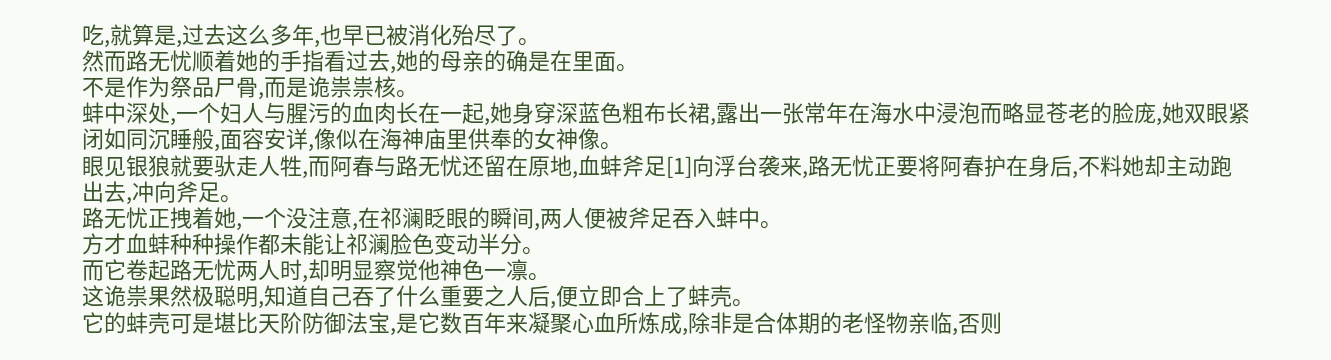吃,就算是,过去这么多年,也早已被消化殆尽了。
然而路无忧顺着她的手指看过去,她的母亲的确是在里面。
不是作为祭品尸骨,而是诡祟祟核。
蚌中深处,一个妇人与腥污的血肉长在一起,她身穿深蓝色粗布长裙,露出一张常年在海水中浸泡而略显苍老的脸庞,她双眼紧闭如同沉睡般,面容安详,像似在海神庙里供奉的女神像。
眼见银狼就要驮走人牲,而阿春与路无忧还留在原地,血蚌斧足[1]向浮台袭来,路无忧正要将阿春护在身后,不料她却主动跑出去,冲向斧足。
路无忧正拽着她,一个没注意,在祁澜眨眼的瞬间,两人便被斧足吞入蚌中。
方才血蚌种种操作都未能让祁澜脸色变动半分。
而它卷起路无忧两人时,却明显察觉他神色一凛。
这诡祟果然极聪明,知道自己吞了什么重要之人后,便立即合上了蚌壳。
它的蚌壳可是堪比天阶防御法宝,是它数百年来凝聚心血所炼成,除非是合体期的老怪物亲临,否则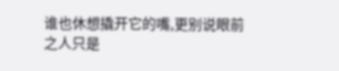谁也休想撬开它的嘴,更别说眼前之人只是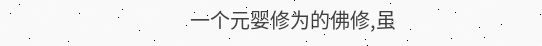一个元婴修为的佛修,虽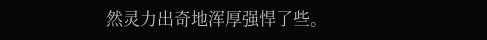然灵力出奇地浑厚强悍了些。